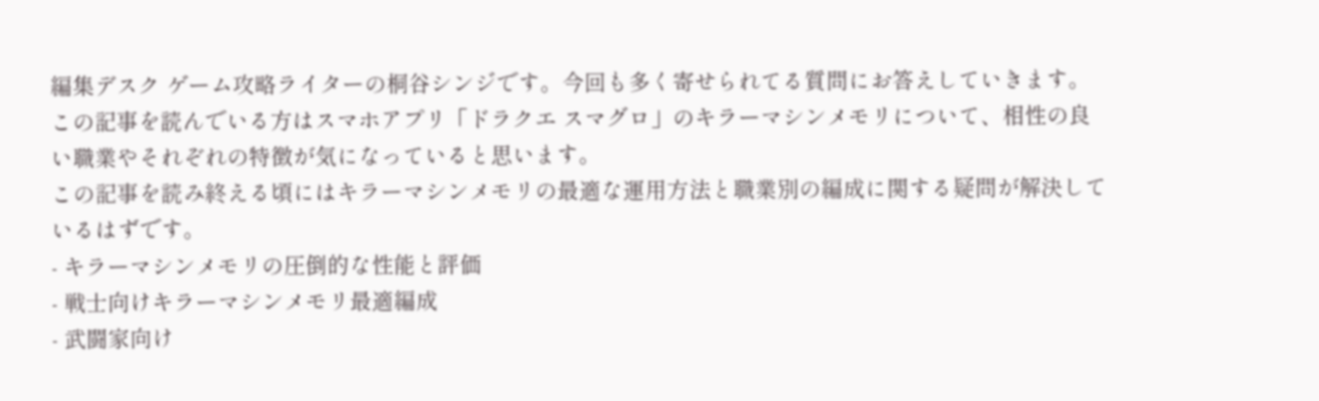編集デスク ゲーム攻略ライターの桐谷シンジです。今回も多く寄せられてる質問にお答えしていきます。
この記事を読んでいる方はスマホアプリ「ドラクエ スマグロ」のキラーマシンメモリについて、相性の良い職業やそれぞれの特徴が気になっていると思います。
この記事を読み終える頃にはキラーマシンメモリの最適な運用方法と職業別の編成に関する疑問が解決しているはずです。
- キラーマシンメモリの圧倒的な性能と評価
- 戦士向けキラーマシンメモリ最適編成
- 武闘家向け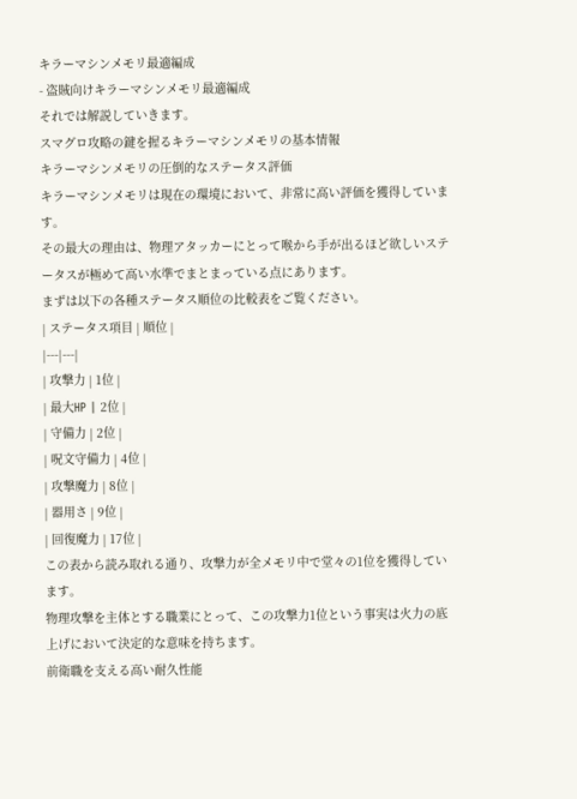キラーマシンメモリ最適編成
- 盗賊向けキラーマシンメモリ最適編成
それでは解説していきます。
スマグロ攻略の鍵を握るキラーマシンメモリの基本情報
キラーマシンメモリの圧倒的なステータス評価
キラーマシンメモリは現在の環境において、非常に高い評価を獲得しています。
その最大の理由は、物理アタッカーにとって喉から手が出るほど欲しいステータスが極めて高い水準でまとまっている点にあります。
まずは以下の各種ステータス順位の比較表をご覧ください。
| ステータス項目 | 順位 |
|---|---|
| 攻撃力 | 1位 |
| 最大HP | 2位 |
| 守備力 | 2位 |
| 呪文守備力 | 4位 |
| 攻撃魔力 | 8位 |
| 器用さ | 9位 |
| 回復魔力 | 17位 |
この表から読み取れる通り、攻撃力が全メモリ中で堂々の1位を獲得しています。
物理攻撃を主体とする職業にとって、この攻撃力1位という事実は火力の底上げにおいて決定的な意味を持ちます。
前衛職を支える高い耐久性能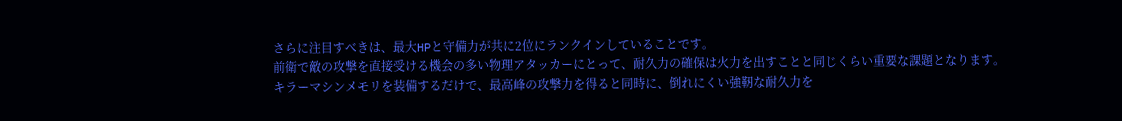さらに注目すべきは、最大HPと守備力が共に2位にランクインしていることです。
前衛で敵の攻撃を直接受ける機会の多い物理アタッカーにとって、耐久力の確保は火力を出すことと同じくらい重要な課題となります。
キラーマシンメモリを装備するだけで、最高峰の攻撃力を得ると同時に、倒れにくい強靭な耐久力を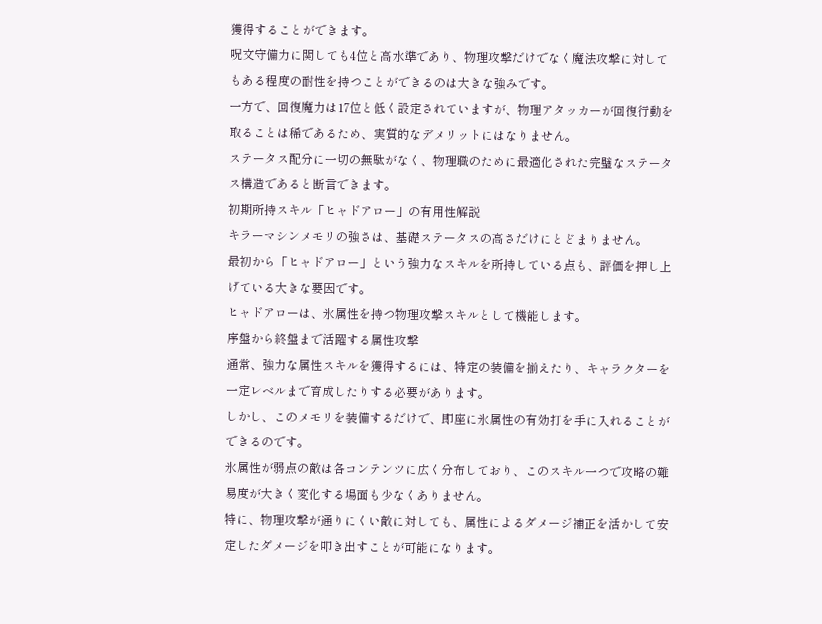獲得することができます。
呪文守備力に関しても4位と高水準であり、物理攻撃だけでなく魔法攻撃に対してもある程度の耐性を持つことができるのは大きな強みです。
一方で、回復魔力は17位と低く設定されていますが、物理アタッカーが回復行動を取ることは稀であるため、実質的なデメリットにはなりません。
ステータス配分に一切の無駄がなく、物理職のために最適化された完璧なステータス構造であると断言できます。
初期所持スキル「ヒャドアロー」の有用性解説
キラーマシンメモリの強さは、基礎ステータスの高さだけにとどまりません。
最初から「ヒャドアロー」という強力なスキルを所持している点も、評価を押し上げている大きな要因です。
ヒャドアローは、氷属性を持つ物理攻撃スキルとして機能します。
序盤から終盤まで活躍する属性攻撃
通常、強力な属性スキルを獲得するには、特定の装備を揃えたり、キャラクターを一定レベルまで育成したりする必要があります。
しかし、このメモリを装備するだけで、即座に氷属性の有効打を手に入れることができるのです。
氷属性が弱点の敵は各コンテンツに広く分布しており、このスキル一つで攻略の難易度が大きく変化する場面も少なくありません。
特に、物理攻撃が通りにくい敵に対しても、属性によるダメージ補正を活かして安定したダメージを叩き出すことが可能になります。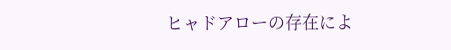ヒャドアローの存在によ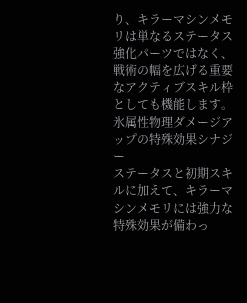り、キラーマシンメモリは単なるステータス強化パーツではなく、戦術の幅を広げる重要なアクティブスキル枠としても機能します。
氷属性物理ダメージアップの特殊効果シナジー
ステータスと初期スキルに加えて、キラーマシンメモリには強力な特殊効果が備わっ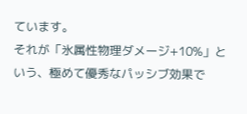ています。
それが「氷属性物理ダメージ+10%」という、極めて優秀なパッシブ効果で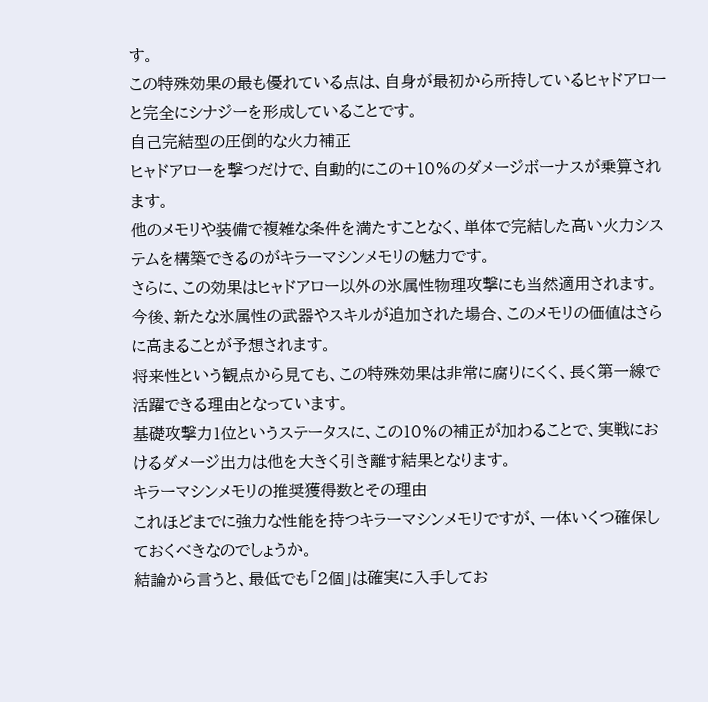す。
この特殊効果の最も優れている点は、自身が最初から所持しているヒャドアローと完全にシナジーを形成していることです。
自己完結型の圧倒的な火力補正
ヒャドアローを撃つだけで、自動的にこの+10%のダメージボーナスが乗算されます。
他のメモリや装備で複雑な条件を満たすことなく、単体で完結した高い火力システムを構築できるのがキラーマシンメモリの魅力です。
さらに、この効果はヒャドアロー以外の氷属性物理攻撃にも当然適用されます。
今後、新たな氷属性の武器やスキルが追加された場合、このメモリの価値はさらに高まることが予想されます。
将来性という観点から見ても、この特殊効果は非常に腐りにくく、長く第一線で活躍できる理由となっています。
基礎攻撃力1位というステータスに、この10%の補正が加わることで、実戦におけるダメージ出力は他を大きく引き離す結果となります。
キラーマシンメモリの推奨獲得数とその理由
これほどまでに強力な性能を持つキラーマシンメモリですが、一体いくつ確保しておくべきなのでしょうか。
結論から言うと、最低でも「2個」は確実に入手してお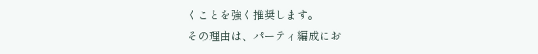くことを強く推奨します。
その理由は、パーティ編成にお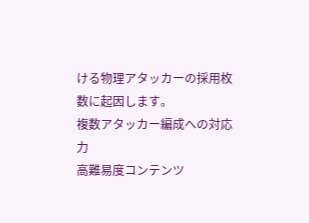ける物理アタッカーの採用枚数に起因します。
複数アタッカー編成への対応力
高難易度コンテンツ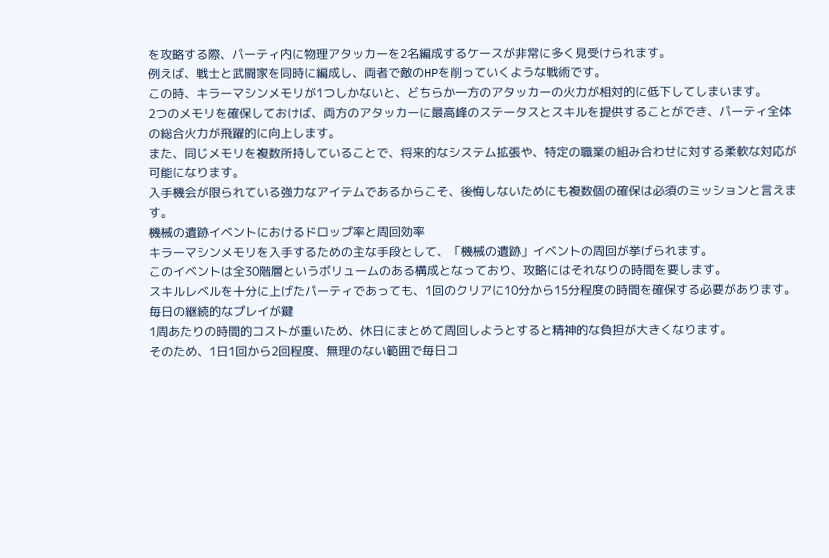を攻略する際、パーティ内に物理アタッカーを2名編成するケースが非常に多く見受けられます。
例えば、戦士と武闘家を同時に編成し、両者で敵のHPを削っていくような戦術です。
この時、キラーマシンメモリが1つしかないと、どちらか一方のアタッカーの火力が相対的に低下してしまいます。
2つのメモリを確保しておけば、両方のアタッカーに最高峰のステータスとスキルを提供することができ、パーティ全体の総合火力が飛躍的に向上します。
また、同じメモリを複数所持していることで、将来的なシステム拡張や、特定の職業の組み合わせに対する柔軟な対応が可能になります。
入手機会が限られている強力なアイテムであるからこそ、後悔しないためにも複数個の確保は必須のミッションと言えます。
機械の遺跡イベントにおけるドロップ率と周回効率
キラーマシンメモリを入手するための主な手段として、「機械の遺跡」イベントの周回が挙げられます。
このイベントは全30階層というボリュームのある構成となっており、攻略にはそれなりの時間を要します。
スキルレベルを十分に上げたパーティであっても、1回のクリアに10分から15分程度の時間を確保する必要があります。
毎日の継続的なプレイが鍵
1周あたりの時間的コストが重いため、休日にまとめて周回しようとすると精神的な負担が大きくなります。
そのため、1日1回から2回程度、無理のない範囲で毎日コ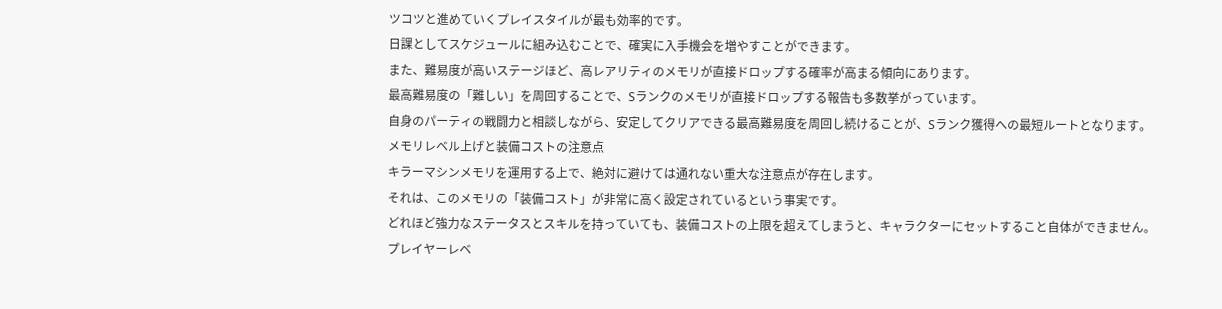ツコツと進めていくプレイスタイルが最も効率的です。
日課としてスケジュールに組み込むことで、確実に入手機会を増やすことができます。
また、難易度が高いステージほど、高レアリティのメモリが直接ドロップする確率が高まる傾向にあります。
最高難易度の「難しい」を周回することで、Sランクのメモリが直接ドロップする報告も多数挙がっています。
自身のパーティの戦闘力と相談しながら、安定してクリアできる最高難易度を周回し続けることが、Sランク獲得への最短ルートとなります。
メモリレベル上げと装備コストの注意点
キラーマシンメモリを運用する上で、絶対に避けては通れない重大な注意点が存在します。
それは、このメモリの「装備コスト」が非常に高く設定されているという事実です。
どれほど強力なステータスとスキルを持っていても、装備コストの上限を超えてしまうと、キャラクターにセットすること自体ができません。
プレイヤーレベ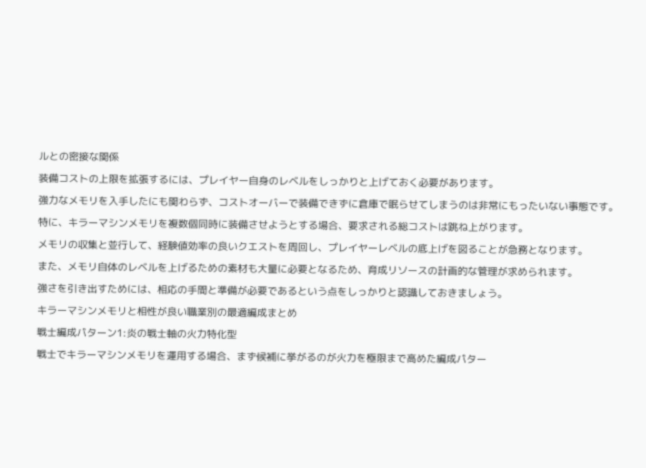ルとの密接な関係
装備コストの上限を拡張するには、プレイヤー自身のレベルをしっかりと上げておく必要があります。
強力なメモリを入手したにも関わらず、コストオーバーで装備できずに倉庫で眠らせてしまうのは非常にもったいない事態です。
特に、キラーマシンメモリを複数個同時に装備させようとする場合、要求される総コストは跳ね上がります。
メモリの収集と並行して、経験値効率の良いクエストを周回し、プレイヤーレベルの底上げを図ることが急務となります。
また、メモリ自体のレベルを上げるための素材も大量に必要となるため、育成リソースの計画的な管理が求められます。
強さを引き出すためには、相応の手間と準備が必要であるという点をしっかりと認識しておきましょう。
キラーマシンメモリと相性が良い職業別の最適編成まとめ
戦士編成パターン1:炎の戦士軸の火力特化型
戦士でキラーマシンメモリを運用する場合、まず候補に挙がるのが火力を極限まで高めた編成パター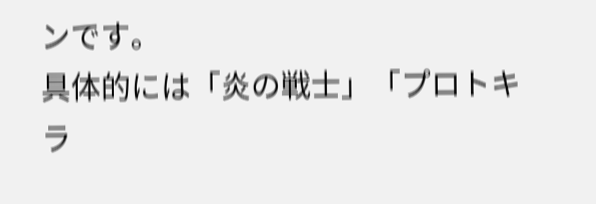ンです。
具体的には「炎の戦士」「プロトキラ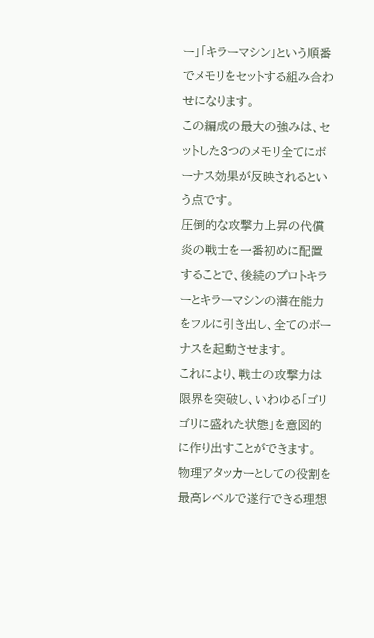ー」「キラーマシン」という順番でメモリをセットする組み合わせになります。
この編成の最大の強みは、セットした3つのメモリ全てにボーナス効果が反映されるという点です。
圧倒的な攻撃力上昇の代償
炎の戦士を一番初めに配置することで、後続のプロトキラーとキラーマシンの潜在能力をフルに引き出し、全てのボーナスを起動させます。
これにより、戦士の攻撃力は限界を突破し、いわゆる「ゴリゴリに盛れた状態」を意図的に作り出すことができます。
物理アタッカーとしての役割を最高レベルで遂行できる理想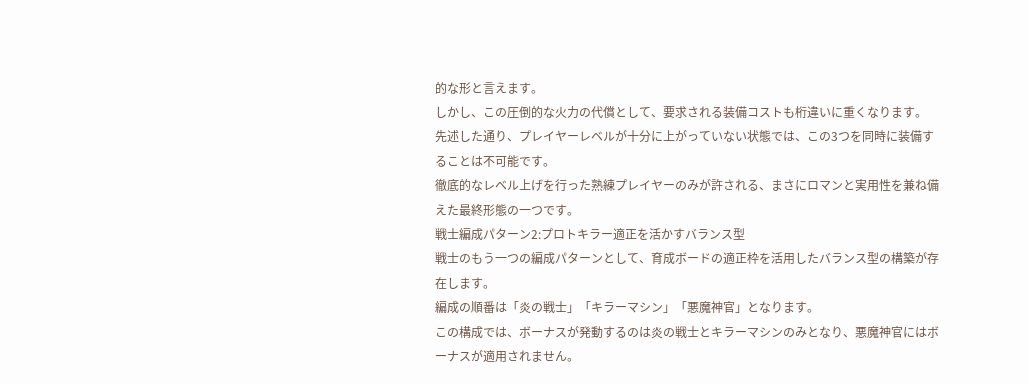的な形と言えます。
しかし、この圧倒的な火力の代償として、要求される装備コストも桁違いに重くなります。
先述した通り、プレイヤーレベルが十分に上がっていない状態では、この3つを同時に装備することは不可能です。
徹底的なレベル上げを行った熟練プレイヤーのみが許される、まさにロマンと実用性を兼ね備えた最終形態の一つです。
戦士編成パターン2:プロトキラー適正を活かすバランス型
戦士のもう一つの編成パターンとして、育成ボードの適正枠を活用したバランス型の構築が存在します。
編成の順番は「炎の戦士」「キラーマシン」「悪魔神官」となります。
この構成では、ボーナスが発動するのは炎の戦士とキラーマシンのみとなり、悪魔神官にはボーナスが適用されません。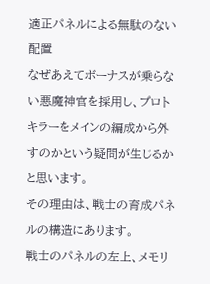適正パネルによる無駄のない配置
なぜあえてボーナスが乗らない悪魔神官を採用し、プロトキラーをメインの編成から外すのかという疑問が生じるかと思います。
その理由は、戦士の育成パネルの構造にあります。
戦士のパネルの左上、メモリ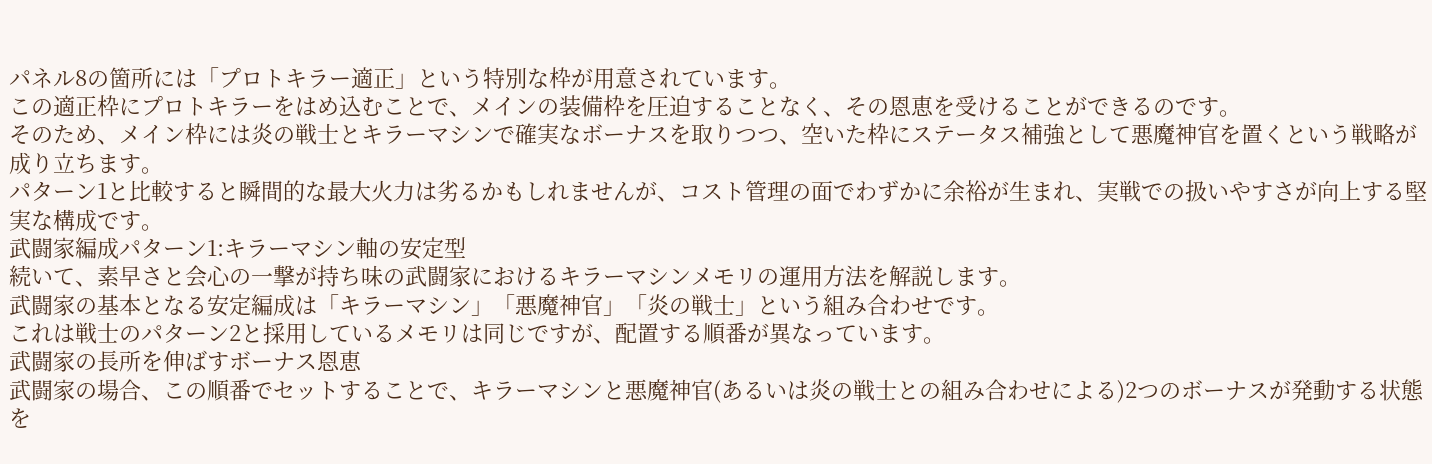パネル8の箇所には「プロトキラー適正」という特別な枠が用意されています。
この適正枠にプロトキラーをはめ込むことで、メインの装備枠を圧迫することなく、その恩恵を受けることができるのです。
そのため、メイン枠には炎の戦士とキラーマシンで確実なボーナスを取りつつ、空いた枠にステータス補強として悪魔神官を置くという戦略が成り立ちます。
パターン1と比較すると瞬間的な最大火力は劣るかもしれませんが、コスト管理の面でわずかに余裕が生まれ、実戦での扱いやすさが向上する堅実な構成です。
武闘家編成パターン1:キラーマシン軸の安定型
続いて、素早さと会心の一撃が持ち味の武闘家におけるキラーマシンメモリの運用方法を解説します。
武闘家の基本となる安定編成は「キラーマシン」「悪魔神官」「炎の戦士」という組み合わせです。
これは戦士のパターン2と採用しているメモリは同じですが、配置する順番が異なっています。
武闘家の長所を伸ばすボーナス恩恵
武闘家の場合、この順番でセットすることで、キラーマシンと悪魔神官(あるいは炎の戦士との組み合わせによる)2つのボーナスが発動する状態を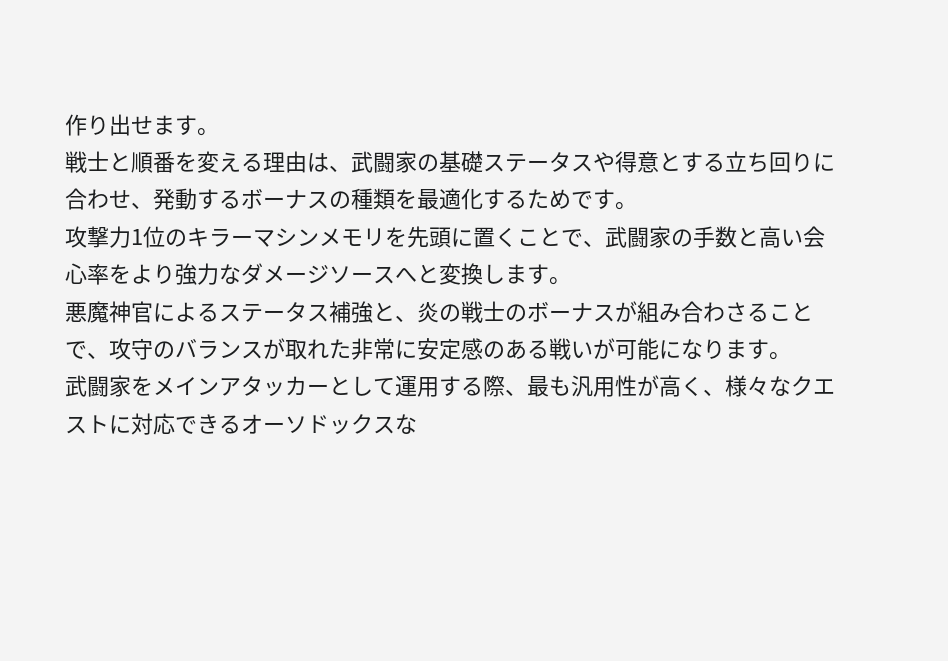作り出せます。
戦士と順番を変える理由は、武闘家の基礎ステータスや得意とする立ち回りに合わせ、発動するボーナスの種類を最適化するためです。
攻撃力1位のキラーマシンメモリを先頭に置くことで、武闘家の手数と高い会心率をより強力なダメージソースへと変換します。
悪魔神官によるステータス補強と、炎の戦士のボーナスが組み合わさることで、攻守のバランスが取れた非常に安定感のある戦いが可能になります。
武闘家をメインアタッカーとして運用する際、最も汎用性が高く、様々なクエストに対応できるオーソドックスな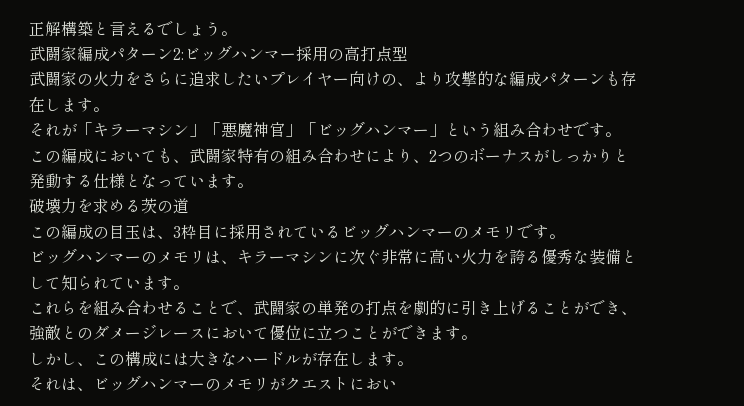正解構築と言えるでしょう。
武闘家編成パターン2:ビッグハンマー採用の高打点型
武闘家の火力をさらに追求したいプレイヤー向けの、より攻撃的な編成パターンも存在します。
それが「キラーマシン」「悪魔神官」「ビッグハンマー」という組み合わせです。
この編成においても、武闘家特有の組み合わせにより、2つのボーナスがしっかりと発動する仕様となっています。
破壊力を求める茨の道
この編成の目玉は、3枠目に採用されているビッグハンマーのメモリです。
ビッグハンマーのメモリは、キラーマシンに次ぐ非常に高い火力を誇る優秀な装備として知られています。
これらを組み合わせることで、武闘家の単発の打点を劇的に引き上げることができ、強敵とのダメージレースにおいて優位に立つことができます。
しかし、この構成には大きなハードルが存在します。
それは、ビッグハンマーのメモリがクエストにおい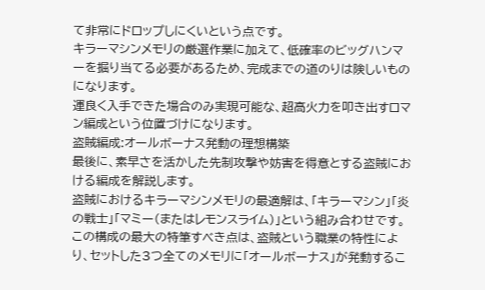て非常にドロップしにくいという点です。
キラーマシンメモリの厳選作業に加えて、低確率のビッグハンマーを掘り当てる必要があるため、完成までの道のりは険しいものになります。
運良く入手できた場合のみ実現可能な、超高火力を叩き出すロマン編成という位置づけになります。
盗賊編成:オールボーナス発動の理想構築
最後に、素早さを活かした先制攻撃や妨害を得意とする盗賊における編成を解説します。
盗賊におけるキラーマシンメモリの最適解は、「キラーマシン」「炎の戦士」「マミー(またはレモンスライム)」という組み合わせです。
この構成の最大の特筆すべき点は、盗賊という職業の特性により、セットした3つ全てのメモリに「オールボーナス」が発動するこ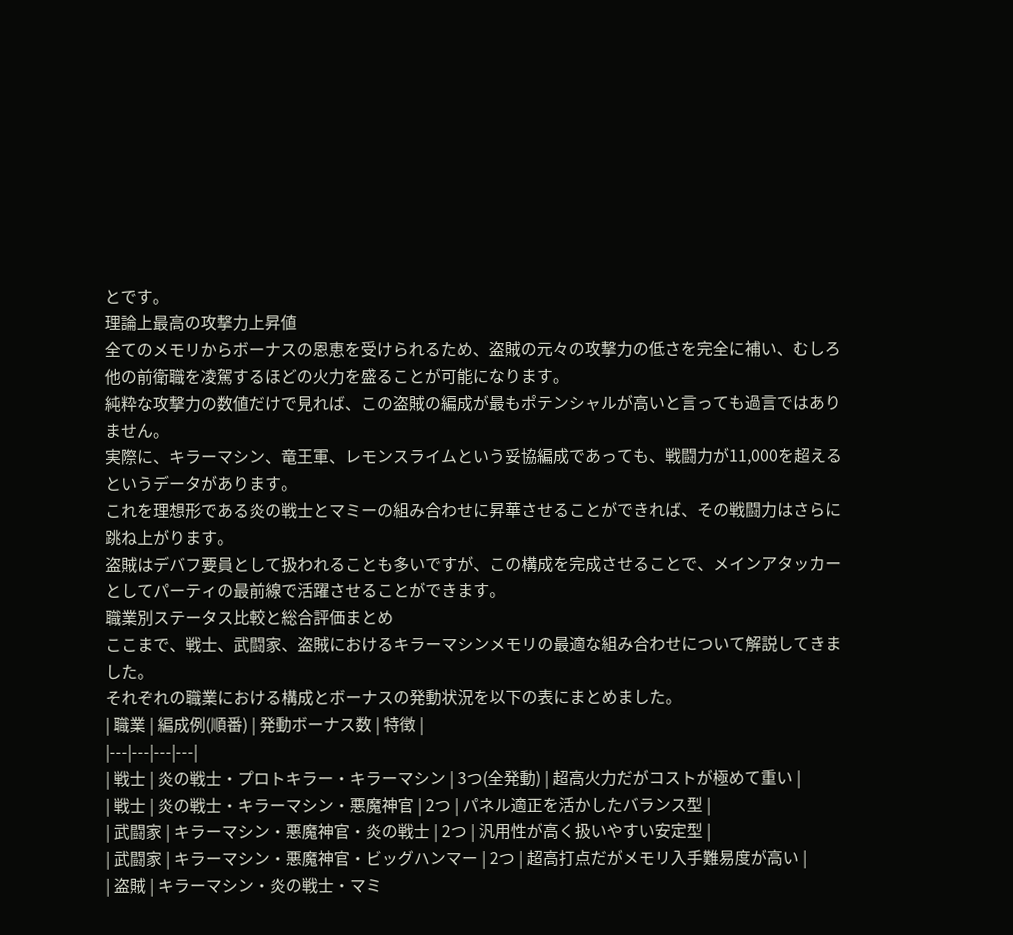とです。
理論上最高の攻撃力上昇値
全てのメモリからボーナスの恩恵を受けられるため、盗賊の元々の攻撃力の低さを完全に補い、むしろ他の前衛職を凌駕するほどの火力を盛ることが可能になります。
純粋な攻撃力の数値だけで見れば、この盗賊の編成が最もポテンシャルが高いと言っても過言ではありません。
実際に、キラーマシン、竜王軍、レモンスライムという妥協編成であっても、戦闘力が11,000を超えるというデータがあります。
これを理想形である炎の戦士とマミーの組み合わせに昇華させることができれば、その戦闘力はさらに跳ね上がります。
盗賊はデバフ要員として扱われることも多いですが、この構成を完成させることで、メインアタッカーとしてパーティの最前線で活躍させることができます。
職業別ステータス比較と総合評価まとめ
ここまで、戦士、武闘家、盗賊におけるキラーマシンメモリの最適な組み合わせについて解説してきました。
それぞれの職業における構成とボーナスの発動状況を以下の表にまとめました。
| 職業 | 編成例(順番) | 発動ボーナス数 | 特徴 |
|---|---|---|---|
| 戦士 | 炎の戦士・プロトキラー・キラーマシン | 3つ(全発動) | 超高火力だがコストが極めて重い |
| 戦士 | 炎の戦士・キラーマシン・悪魔神官 | 2つ | パネル適正を活かしたバランス型 |
| 武闘家 | キラーマシン・悪魔神官・炎の戦士 | 2つ | 汎用性が高く扱いやすい安定型 |
| 武闘家 | キラーマシン・悪魔神官・ビッグハンマー | 2つ | 超高打点だがメモリ入手難易度が高い |
| 盗賊 | キラーマシン・炎の戦士・マミ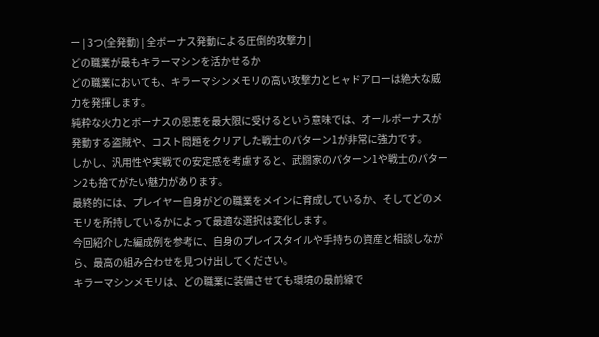ー | 3つ(全発動) | 全ボーナス発動による圧倒的攻撃力 |
どの職業が最もキラーマシンを活かせるか
どの職業においても、キラーマシンメモリの高い攻撃力とヒャドアローは絶大な威力を発揮します。
純粋な火力とボーナスの恩恵を最大限に受けるという意味では、オールボーナスが発動する盗賊や、コスト問題をクリアした戦士のパターン1が非常に強力です。
しかし、汎用性や実戦での安定感を考慮すると、武闘家のパターン1や戦士のパターン2も捨てがたい魅力があります。
最終的には、プレイヤー自身がどの職業をメインに育成しているか、そしてどのメモリを所持しているかによって最適な選択は変化します。
今回紹介した編成例を参考に、自身のプレイスタイルや手持ちの資産と相談しながら、最高の組み合わせを見つけ出してください。
キラーマシンメモリは、どの職業に装備させても環境の最前線で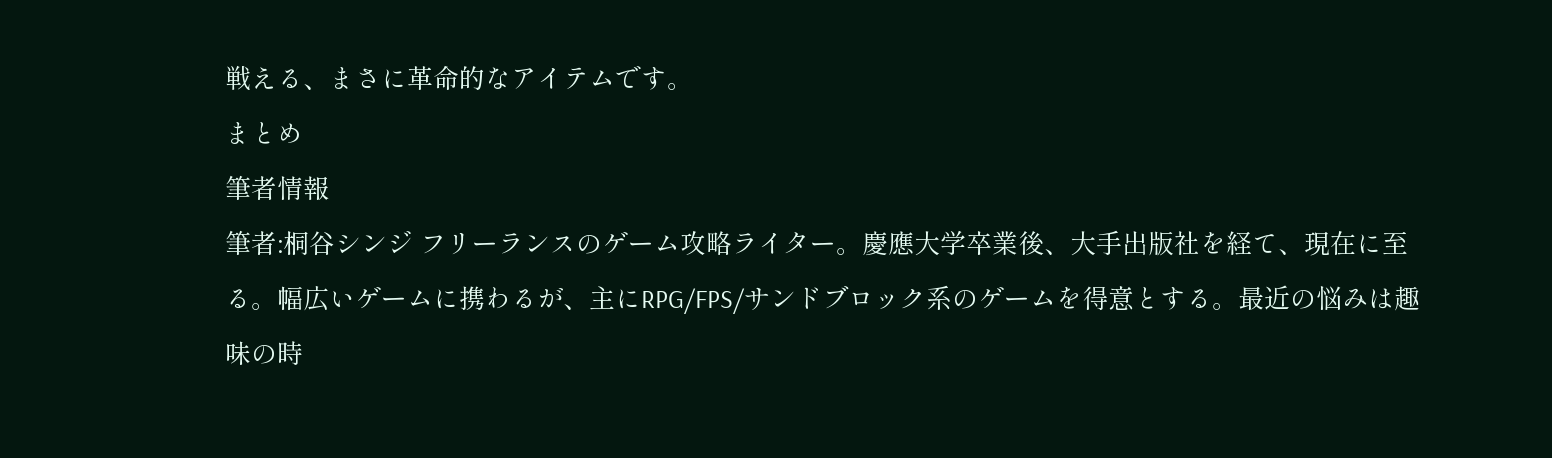戦える、まさに革命的なアイテムです。
まとめ
筆者情報
筆者:桐谷シンジ フリーランスのゲーム攻略ライター。慶應大学卒業後、大手出版社を経て、現在に至る。幅広いゲームに携わるが、主にRPG/FPS/サンドブロック系のゲームを得意とする。最近の悩みは趣味の時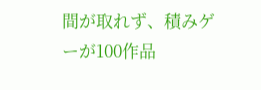間が取れず、積みゲーが100作品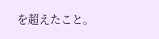を超えたこと。